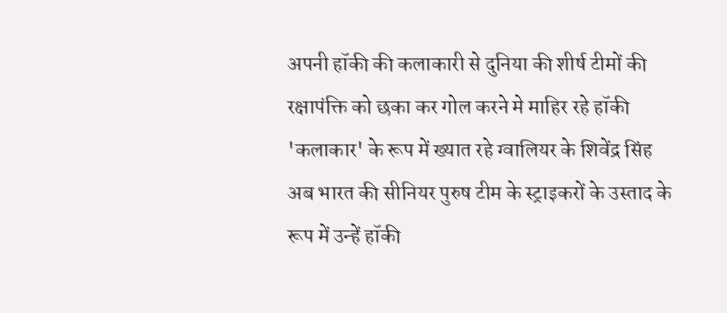अपनी हॉकी की कलाकारी से दुनिया की शीर्ष टीमों की रक्षापंक्ति को छका कर गोल करने मे माहिर रहे हॉकी 'कलाकार' के रूप में ख्यात रहे ग्वालियर के शिवेंद्र सिंह अब भारत की सीनियर पुरुष टीम के स्ट्राइकरों के उस्ताद के रूप में उन्हें हॉकी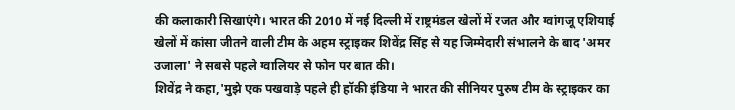की कलाकारी सिखाएंगे। भारत की 2010 में नई दिल्ली में राष्ट्रमंडल खेलों में रजत और ग्वांगजू एशियाई खेलों में कांसा जीतने वाली टीम के अहम स्ट्राइकर शिवेंद्र सिंह से यह जिम्मेदारी संभालने के बाद 'अमर उजाला' ने सबसे पहले ग्वालियर से फोन पर बात की।
शिवेंद्र ने कहा,'मुझे एक पखवाड़े पहले ही हॉकी इंडिया ने भारत की सीनियर पुरुष टीम के स्ट्राइकर का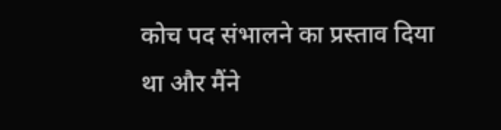कोच पद संभालने का प्रस्ताव दिया था और मैंने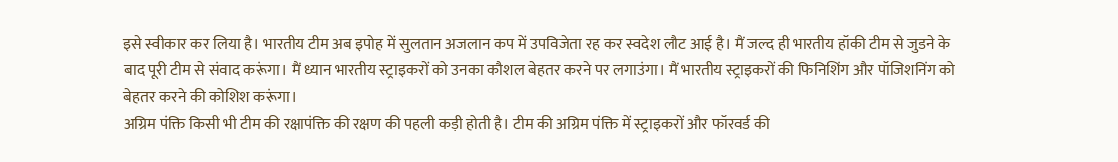इसे स्वीकार कर लिया है। भारतीय टीम अब इपोह में सुलतान अजलान कप में उपविजेता रह कर स्वदेश लौट आई है। मैं जल्द ही भारतीय हॉकी टीम से जुडने के बाद पूरी टीम से संवाद करूंगा। मैं ध्यान भारतीय स्ट्राइकरों को उनका कौशल बेहतर करने पर लगाउंगा। मैं भारतीय स्ट्राइकरों की फिनिशिंग और पॉजिशनिंग को बेहतर करने की कोशिश करूंगा।
अग्रिम पंक्ति किसी भी टीम की रक्षापंक्ति की रक्षण की पहली कड़ी होती है। टीम की अग्रिम पंक्ति में स्ट्राइकरों और फॉरवर्ड की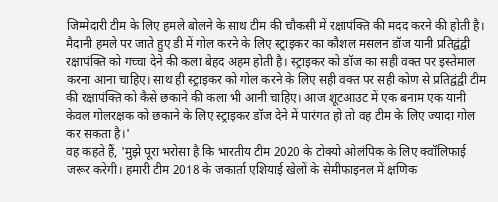जिम्मेदारी टीम के लिए हमले बोलने के साथ टीम की चौकसी में रक्षापंक्ति की मदद करने की होती है। मैदानी हमले पर जाते हुए डी में गोल करने के लिए स्ट्राइकर का कौशल मसलन डॉज यानी प्रतिद्वंद्वी रक्षापंक्ति को गच्चा देने की कला बेहद अहम होती है। स्ट्राइकर को डॉज का सही वक्त पर इस्तेमाल करना आना चाहिए। साथ ही स्ट्राइकर को गोल करने के लिए सही वक्त पर सही कोण से प्रतिद्वंद्वी टीम की रक्षापंक्ति को कैसे छकाने की कला भी आनी चाहिए। आज शूटआउट में एक बनाम एक यानी केवल गोलरक्षक को छकाने के लिए स्ट्राइकर डॉज देने में पारंगत हो तो वह टीम के लिए ज्यादा गोल कर सकता है।'
वह कहते हैं, 'मुझे पूरा भरोसा है कि भारतीय टीम 2020 के टोक्यो ओलंपिक के लिए क्वॉलिफाई जरूर करेगी। हमारी टीम 2018 के जकार्ता एशियाई खेलों के सेमीफाइनल में क्षणिक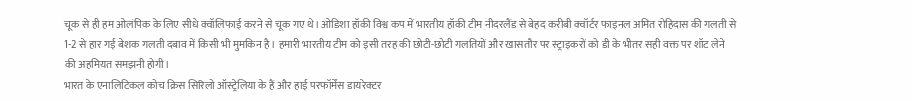चूक से ही हम ओलंपिक के लिए सीधे क्वॉलिफाई करने से चूक गए थे। ओडिशा हॉकी विश्व कप में भारतीय हॉकी टीम नीदरलैंड से बेहद करीबी क्वॉर्टर फाइनल अमित रोहिदास की गलती से 1-2 से हार गई बेशक गलती दबाव में किसी भी मुमकिन है। हमारी भारतीय टीम को इसी तरह की छोटी-छोटी गलतियों और खासतौर पर स्ट्राइकरों को डी के भीतर सही वक्त पर शॉट लेने की अहमियत समझनी होगी।
भारत के एनालिटिकल कोच क्रिस सिरिलो ऑस्ट्रेलिया के हैं और हाई परफॉर्मेंस डायरेक्टर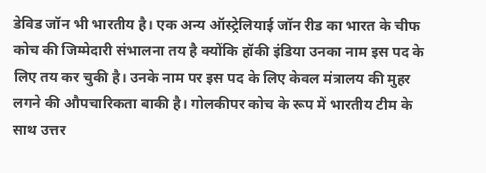डेविड जॉन भी भारतीय है। एक अन्य ऑस्ट्रेलियाई जॉन रीड का भारत के चीफ कोच की जिम्मेदारी संभालना तय है क्योंकि हॉकी इंडिया उनका नाम इस पद के लिए तय कर चुकी है। उनके नाम पर इस पद के लिए केवल मंत्रालय की मुहर लगने की औपचारिकता बाकी है। गोलकीपर कोच के रूप में भारतीय टीम के साथ उत्तर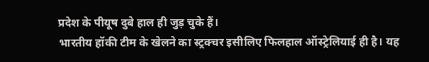प्रदेश के पीयूष दुबे हाल ही जुड़ चुके हैं।
भारतीय हॉकी टीम के खेलने का स्ट्रक्चर इसीलिए फिलहाल ऑस्ट्रेलियाई ही है। यह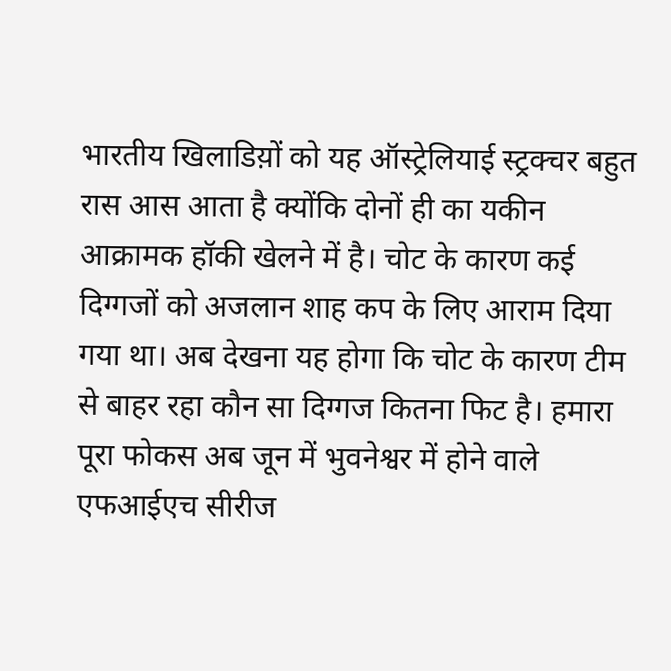भारतीय खिलाडिय़ों को यह ऑस्ट्रेलियाई स्ट्रक्चर बहुत रास आस आता है क्योंकि दोनों ही का यकीन आक्रामक हॉकी खेलने में है। चोट के कारण कई दिग्गजों को अजलान शाह कप के लिए आराम दिया गया था। अब देखना यह होगा कि चोट के कारण टीम से बाहर रहा कौन सा दिग्गज कितना फिट है। हमारा पूरा फोकस अब जून में भुवनेश्वर में होने वाले एफआईएच सीरीज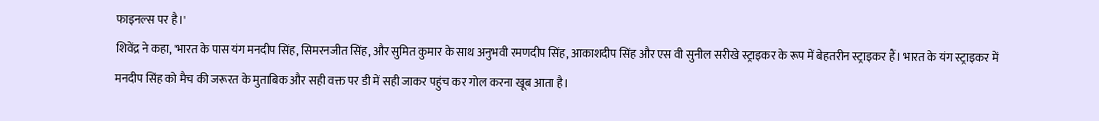फाइनल्स पर है।'
शिवेंद्र ने कहा, 'भारत के पास यंग मनदीप सिंह, सिमरनजीत सिंह, और सुमित कुमार के साथ अनुभवी रमणदीप सिंह, आकाशदीप सिंह और एस वी सुनील सरीखे स्ट्राइकर के रूप में बेहतरीन स्ट्राइकर हैं। भारत के यंग स्ट्राइकर में मनदीप सिंह को मैच की जरूरत के मुताबिक और सही वक्त पर डी में सही जाकर पहुंच कर गोल करना खूब आता है।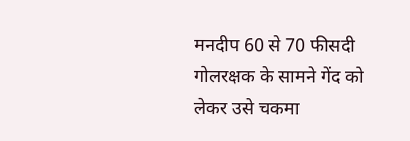मनदीप 60 से 70 फीसदी गोलरक्षक के सामने गेंद को लेकर उसे चकमा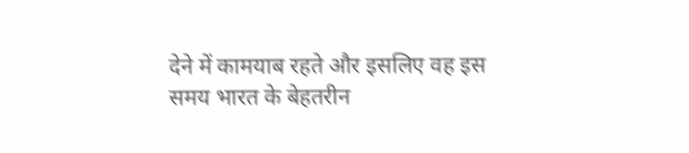देने में कामयाब रहते और इसलिए वह इस समय भारत के बेहतरीन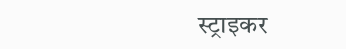स्ट्राइकर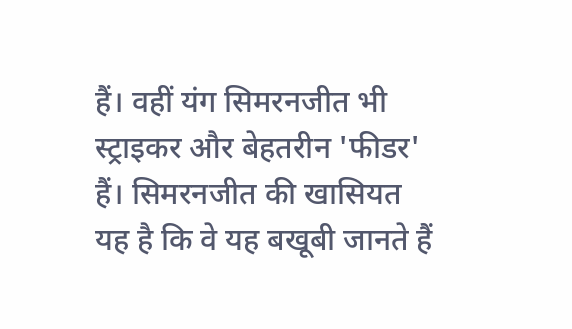हैं। वहीं यंग सिमरनजीत भी स्ट्राइकर और बेहतरीन 'फीडर' हैं। सिमरनजीत की खासियत यह है कि वे यह बखूबी जानते हैं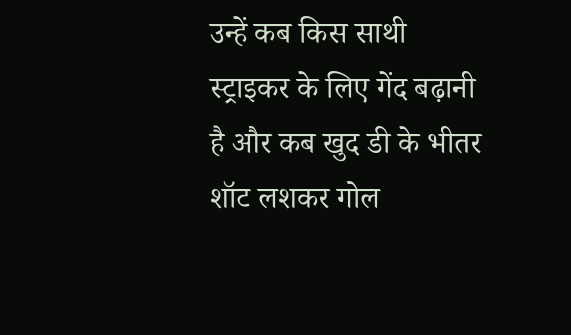उन्हें कब किस साथी स्ट्राइकर के लिए गेंद बढ़ानी है और कब खुद डी के भीतर शॉट लशकर गोल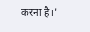करना है।'